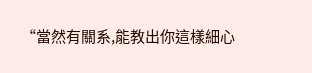“當然有關系,能教出你這樣細心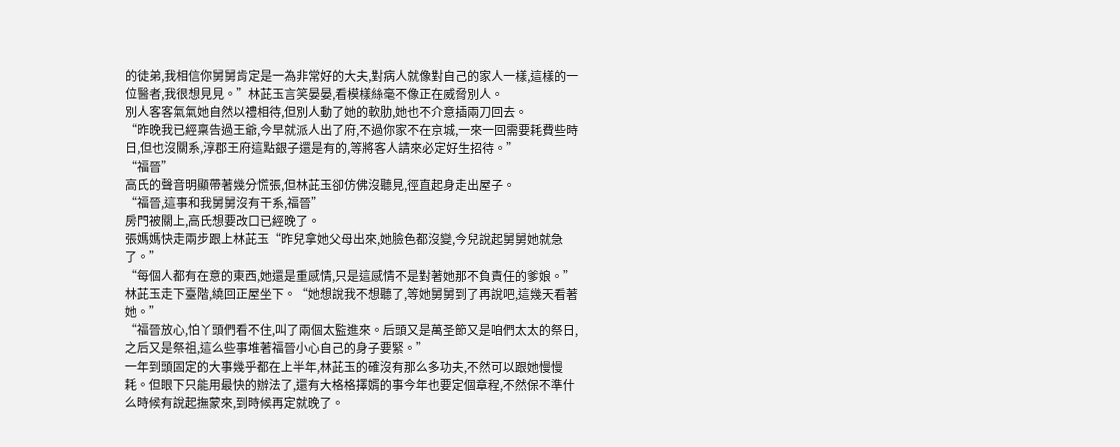的徒弟,我相信你舅舅肯定是一為非常好的大夫,對病人就像對自己的家人一樣,這樣的一位醫者,我很想見見。”林茈玉言笑晏晏,看模樣絲毫不像正在威脅別人。
別人客客氣氣她自然以禮相待,但別人動了她的軟肋,她也不介意插兩刀回去。
“昨晚我已經稟告過王爺,今早就派人出了府,不過你家不在京城,一來一回需要耗費些時日,但也沒關系,淳郡王府這點銀子還是有的,等將客人請來必定好生招待。”
“福晉”
高氏的聲音明顯帶著幾分慌張,但林茈玉卻仿佛沒聽見,徑直起身走出屋子。
“福晉,這事和我舅舅沒有干系,福晉”
房門被關上,高氏想要改口已經晚了。
張媽媽快走兩步跟上林茈玉“昨兒拿她父母出來,她臉色都沒變,今兒說起舅舅她就急了。”
“每個人都有在意的東西,她還是重感情,只是這感情不是對著她那不負責任的爹娘。”林茈玉走下臺階,繞回正屋坐下。“她想說我不想聽了,等她舅舅到了再說吧,這幾天看著她。”
“福晉放心,怕丫頭們看不住,叫了兩個太監進來。后頭又是萬圣節又是咱們太太的祭日,之后又是祭祖,這么些事堆著福晉小心自己的身子要緊。”
一年到頭固定的大事幾乎都在上半年,林茈玉的確沒有那么多功夫,不然可以跟她慢慢耗。但眼下只能用最快的辦法了,還有大格格擇婿的事今年也要定個章程,不然保不準什么時候有說起撫蒙來,到時候再定就晚了。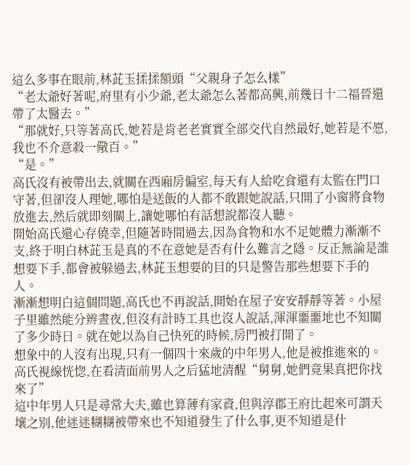這么多事在眼前,林茈玉揉揉額頭“父親身子怎么樣”
“老太爺好著呢,府里有小少爺,老太爺怎么著都高興,前幾日十二福晉還帶了太醫去。”
“那就好,只等著高氏,她若是肯老老實實全部交代自然最好,她若是不愿,我也不介意殺一儆百。”
“是。”
高氏沒有被帶出去,就關在西廂房偏室,每天有人給吃食還有太監在門口守著,但卻沒人理她,哪怕是送飯的人都不敢跟她說話,只開了小窗將食物放進去,然后就即刻關上,讓她哪怕有話想說都沒人聽。
開始高氏還心存僥幸,但隨著時間過去,因為食物和水不足她體力漸漸不支,終于明白林茈玉是真的不在意她是否有什么難言之隱。反正無論是誰想要下手,都會被躲過去,林茈玉想要的目的只是警告那些想要下手的人。
漸漸想明白這個問題,高氏也不再說話,開始在屋子安安靜靜等著。小屋子里雖然能分辨晝夜,但沒有計時工具也沒人說話,渾渾噩噩地也不知關了多少時日。就在她以為自己快死的時候,房門被打開了。
想象中的人沒有出現,只有一個四十來歲的中年男人,他是被推進來的。
高氏視線恍惚,在看清面前男人之后猛地清醒“舅舅,她們竟果真把你找來了”
這中年男人只是尋常大夫,雖也算薄有家資,但與淳郡王府比起來可謂天壤之別,他迷迷糊糊被帶來也不知道發生了什么事,更不知道是什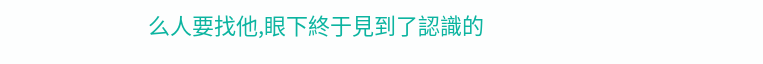么人要找他,眼下終于見到了認識的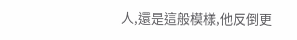人,還是這般模樣,他反倒更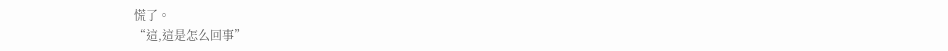慌了。
“這,這是怎么回事”